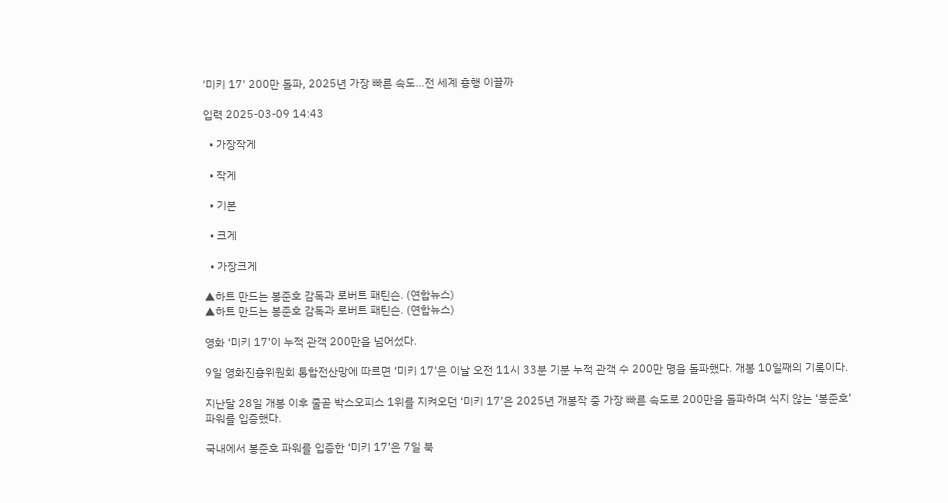'미키 17' 200만 돌파, 2025년 가장 빠른 속도…전 세계 흥행 이끌까

입력 2025-03-09 14:43

  • 가장작게

  • 작게

  • 기본

  • 크게

  • 가장크게

▲하트 만드는 봉준호 감독과 로버트 패틴슨. (연합뉴스)
▲하트 만드는 봉준호 감독과 로버트 패틴슨. (연합뉴스)

영화 ‘미키 17’이 누적 관객 200만을 넘어섰다.

9일 영화진흥위원회 통합전산망에 따르면 ‘미키 17’은 이날 오전 11시 33분 기분 누적 관객 수 200만 명을 돌파했다. 개봉 10일째의 기록이다.

지난달 28일 개봉 이후 줄곧 박스오피스 1위를 지켜오던 ‘미키 17’은 2025년 개봉작 중 가장 빠른 속도로 200만을 돌파하며 식지 않는 ‘봉준호’ 파워를 입증했다.

국내에서 봉준호 파워를 입증한 ‘미키 17’은 7일 북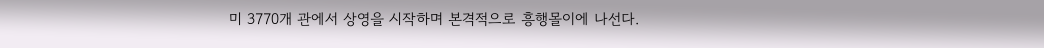미 3770개 관에서 상영을 시작하며 본격적으로 흥행몰이에 나선다.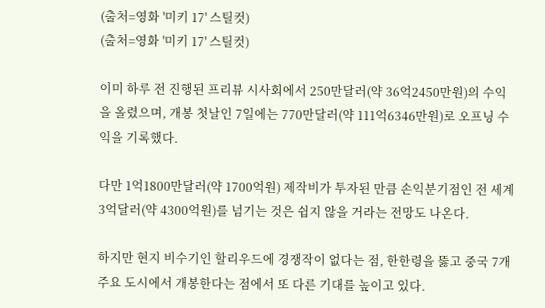(출처=영화 '미키 17' 스틸컷)
(출처=영화 '미키 17' 스틸컷)

이미 하루 전 진행된 프리뷰 시사회에서 250만달러(약 36억2450만원)의 수익을 올렸으며, 개봉 첫날인 7일에는 770만달러(약 111억6346만원)로 오프닝 수익을 기록했다.

다만 1억1800만달러(약 1700억원) 제작비가 투자된 만큼 손익분기점인 전 세계 3억달러(약 4300억원)를 넘기는 것은 쉽지 않을 거라는 전망도 나온다.

하지만 현지 비수기인 할리우드에 경쟁작이 없다는 점, 한한령을 뚫고 중국 7개 주요 도시에서 개봉한다는 점에서 또 다른 기대를 높이고 있다.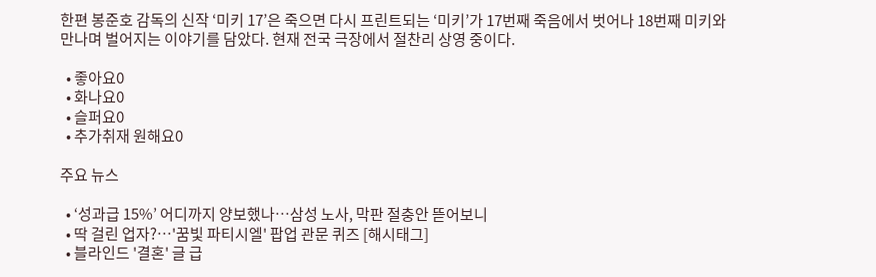한편 봉준호 감독의 신작 ‘미키 17’은 죽으면 다시 프린트되는 ‘미키’가 17번째 죽음에서 벗어나 18번째 미키와 만나며 벌어지는 이야기를 담았다. 현재 전국 극장에서 절찬리 상영 중이다.

  • 좋아요0
  • 화나요0
  • 슬퍼요0
  • 추가취재 원해요0

주요 뉴스

  • ‘성과급 15%’ 어디까지 양보했나…삼성 노사, 막판 절충안 뜯어보니
  • 딱 걸린 업자?…'꿈빛 파티시엘' 팝업 관문 퀴즈 [해시태그]
  • 블라인드 '결혼' 글 급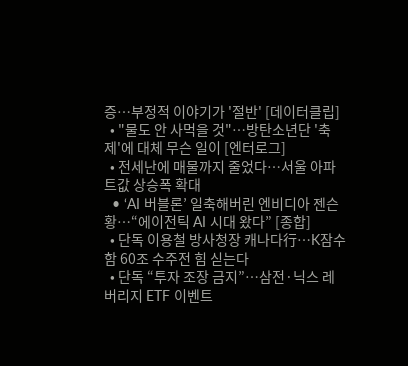증…부정적 이야기가 '절반' [데이터클립]
  • "물도 안 사먹을 것"⋯방탄소년단 '축제'에 대체 무슨 일이 [엔터로그]
  • 전세난에 매물까지 줄었다…서울 아파트값 상승폭 확대
  • ‘AI 버블론’ 일축해버린 엔비디아 젠슨 황⋯“에이전틱 AI 시대 왔다” [종합]
  • 단독 이용철 방사청장 캐나다行…K잠수함 60조 수주전 힘 싣는다
  • 단독 “투자 조장 금지”…삼전·닉스 레버리지 ETF 이벤트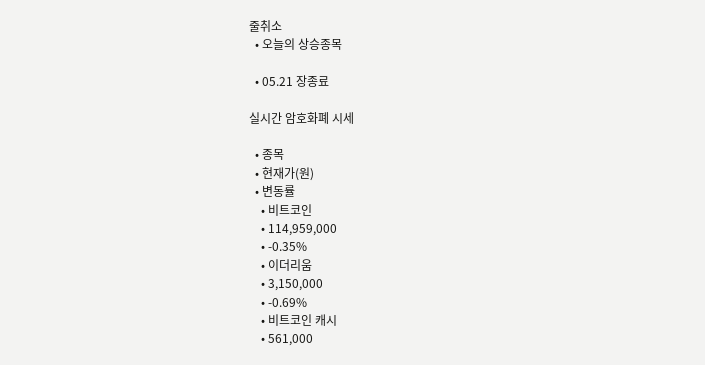줄취소
  • 오늘의 상승종목

  • 05.21 장종료

실시간 암호화폐 시세

  • 종목
  • 현재가(원)
  • 변동률
    • 비트코인
    • 114,959,000
    • -0.35%
    • 이더리움
    • 3,150,000
    • -0.69%
    • 비트코인 캐시
    • 561,000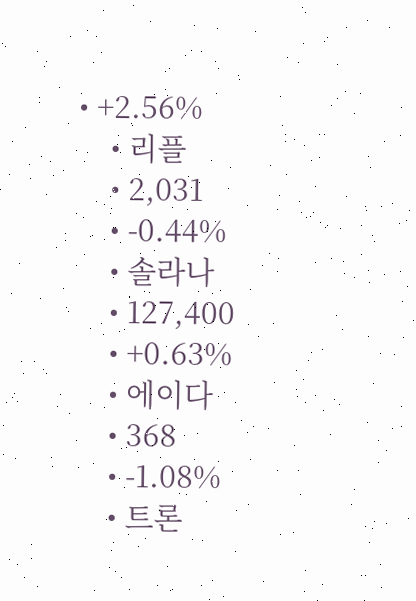• +2.56%
    • 리플
    • 2,031
    • -0.44%
    • 솔라나
    • 127,400
    • +0.63%
    • 에이다
    • 368
    • -1.08%
    • 트론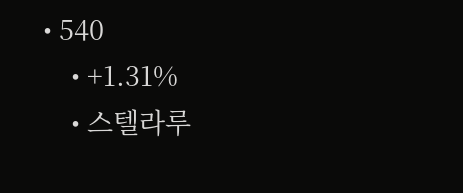• 540
    • +1.31%
    • 스텔라루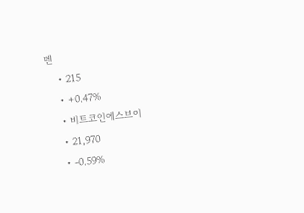멘
    • 215
    • +0.47%
    • 비트코인에스브이
    • 21,970
    • -0.59%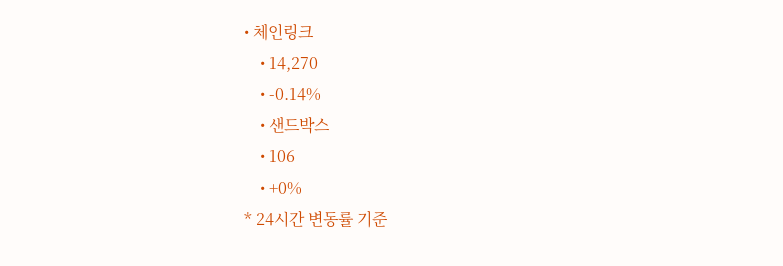• 체인링크
    • 14,270
    • -0.14%
    • 샌드박스
    • 106
    • +0%
* 24시간 변동률 기준